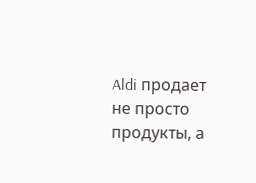Aldi продает не просто продукты, а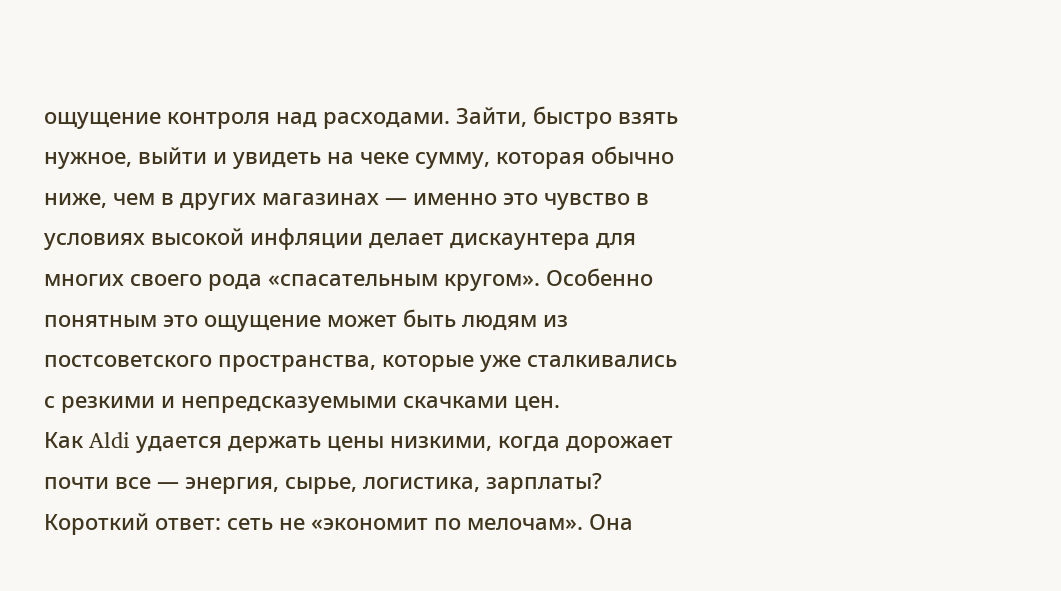ощущение контроля над расходами. Зайти, быстро взять нужное, выйти и увидеть на чеке сумму, которая обычно ниже, чем в других магазинах — именно это чувство в условиях высокой инфляции делает дискаунтера для многих своего рода «спасательным кругом». Особенно понятным это ощущение может быть людям из постсоветского пространства, которые уже сталкивались с резкими и непредсказуемыми скачками цен.
Как Aldi удается держать цены низкими, когда дорожает почти все — энергия, сырье, логистика, зарплаты? Короткий ответ: сеть не «экономит по мелочам». Она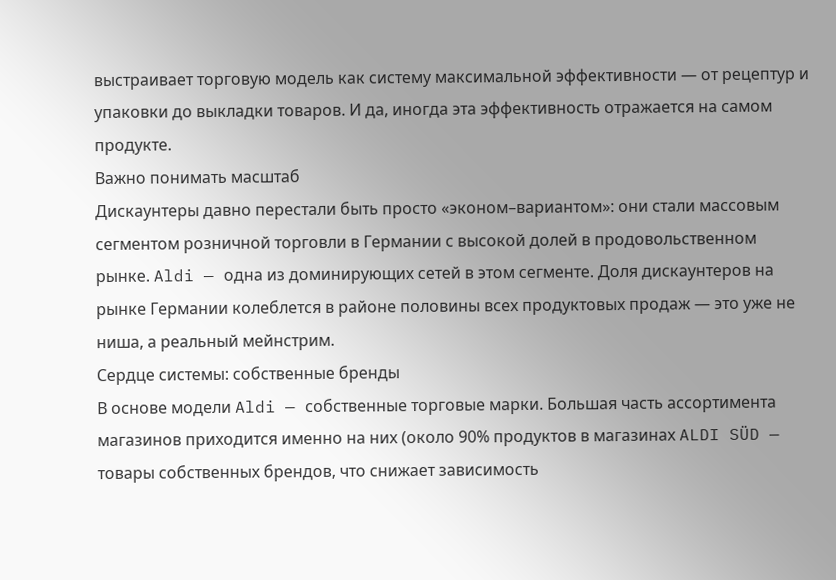выстраивает торговую модель как систему максимальной эффективности — от рецептур и упаковки до выкладки товаров. И да, иногда эта эффективность отражается на самом продукте.
Важно понимать масштаб
Дискаунтеры давно перестали быть просто «эконом–вариантом»: они стали массовым сегментом розничной торговли в Германии с высокой долей в продовольственном рынке. Aldi — одна из доминирующих сетей в этом сегменте. Доля дискаунтеров на рынке Германии колеблется в районе половины всех продуктовых продаж — это уже не ниша, а реальный мейнстрим.
Сердце системы: собственные бренды
В основе модели Aldi — собственные торговые марки. Большая часть ассортимента магазинов приходится именно на них (около 90% продуктов в магазинах ALDI SÜD — товары собственных брендов, что снижает зависимость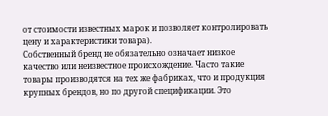от стоимости известных марок и позволяет контролировать цену и характеристики товара).
Собственный бренд не обязательно означает низкое качество или неизвестное происхождение. Часто такие товары производятся на тех же фабриках, что и продукция крупных брендов, но по другой спецификации. Это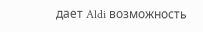дает Aldi возможность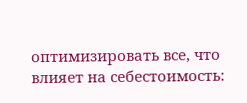оптимизировать все, что влияет на себестоимость: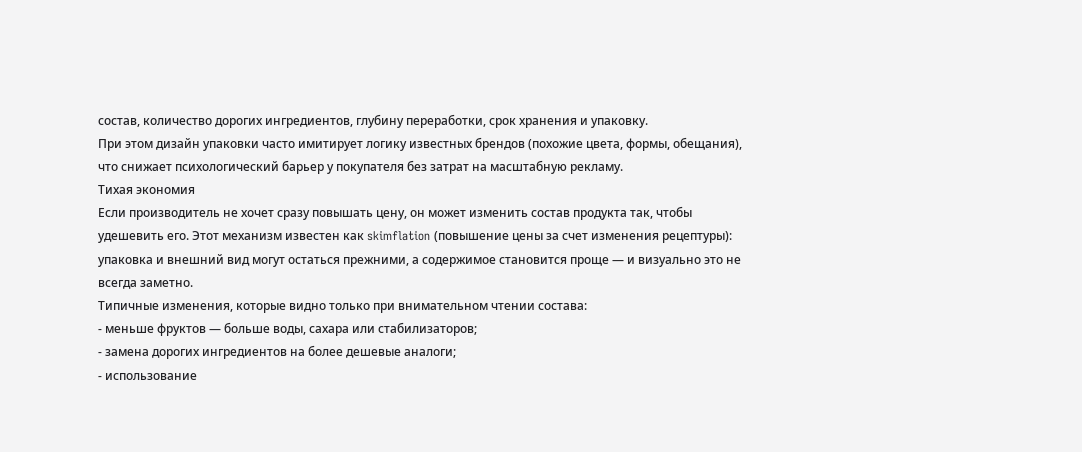состав, количество дорогих ингредиентов, глубину переработки, срок хранения и упаковку.
При этом дизайн упаковки часто имитирует логику известных брендов (похожие цвета, формы, обещания), что снижает психологический барьер у покупателя без затрат на масштабную рекламу.
Тихая экономия
Если производитель не хочет сразу повышать цену, он может изменить состав продукта так, чтобы удешевить его. Этот механизм известен как skimflation (повышение цены за счет изменения рецептуры): упаковка и внешний вид могут остаться прежними, а содержимое становится проще — и визуально это не всегда заметно.
Типичные изменения, которые видно только при внимательном чтении состава:
- меньше фруктов — больше воды, сахара или стабилизаторов;
- замена дорогих ингредиентов на более дешевые аналоги;
- использование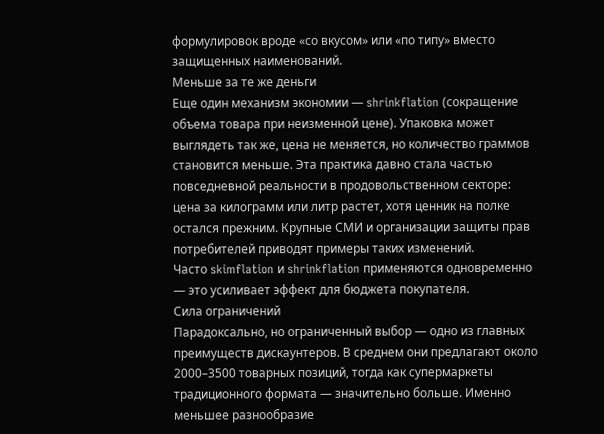формулировок вроде «со вкусом» или «по типу» вместо защищенных наименований.
Меньше за те же деньги
Еще один механизм экономии — shrinkflation (сокращение объема товара при неизменной цене). Упаковка может выглядеть так же, цена не меняется, но количество граммов становится меньше. Эта практика давно стала частью повседневной реальности в продовольственном секторе: цена за килограмм или литр растет, хотя ценник на полке остался прежним. Крупные СМИ и организации защиты прав потребителей приводят примеры таких изменений.
Часто skimflation и shrinkflation применяются одновременно — это усиливает эффект для бюджета покупателя.
Сила ограничений
Парадоксально, но ограниченный выбор — одно из главных преимуществ дискаунтеров. В среднем они предлагают около 2000–3500 товарных позиций, тогда как супермаркеты традиционного формата — значительно больше. Именно меньшее разнообразие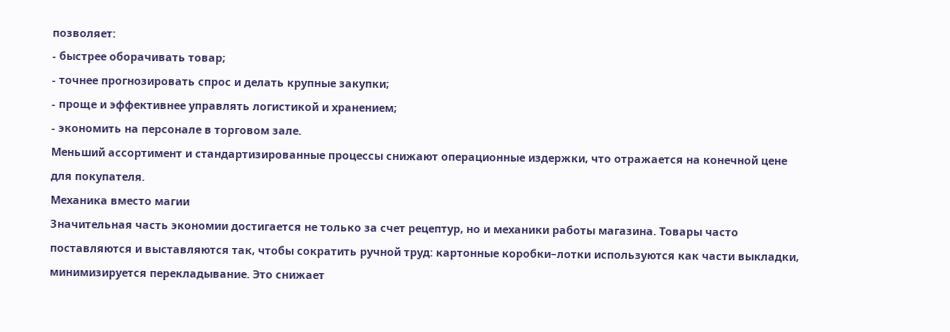позволяет:
- быстрее оборачивать товар;
- точнее прогнозировать спрос и делать крупные закупки;
- проще и эффективнее управлять логистикой и хранением;
- экономить на персонале в торговом зале.
Меньший ассортимент и стандартизированные процессы снижают операционные издержки, что отражается на конечной цене для покупателя.
Механика вместо магии
Значительная часть экономии достигается не только за счет рецептур, но и механики работы магазина. Товары часто поставляются и выставляются так, чтобы сократить ручной труд: картонные коробки–лотки используются как части выкладки, минимизируется перекладывание. Это снижает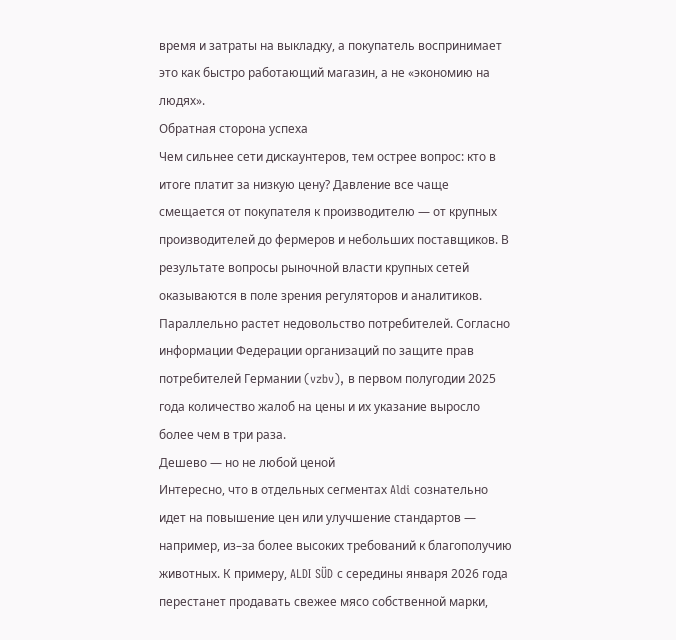время и затраты на выкладку, а покупатель воспринимает это как быстро работающий магазин, а не «экономию на людях».
Обратная сторона успеха
Чем сильнее сети дискаунтеров, тем острее вопрос: кто в итоге платит за низкую цену? Давление все чаще смещается от покупателя к производителю — от крупных производителей до фермеров и небольших поставщиков. В результате вопросы рыночной власти крупных сетей оказываются в поле зрения регуляторов и аналитиков.
Параллельно растет недовольство потребителей. Согласно информации Федерации организаций по защите прав потребителей Германии (vzbv), в первом полугодии 2025 года количество жалоб на цены и их указание выросло более чем в три раза.
Дешево — но не любой ценой
Интересно, что в отдельных сегментах Aldi сознательно идет на повышение цен или улучшение стандартов — например, из–за более высоких требований к благополучию животных. К примеру, ALDI SÜD с середины января 2026 года перестанет продавать свежее мясо собственной марки,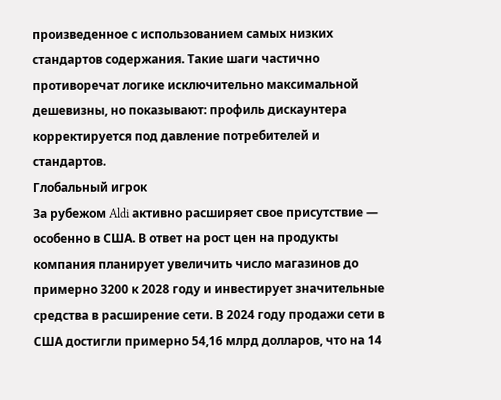произведенное с использованием самых низких стандартов содержания. Такие шаги частично противоречат логике исключительно максимальной дешевизны, но показывают: профиль дискаунтера корректируется под давление потребителей и стандартов.
Глобальный игрок
За рубежом Aldi активно расширяет свое присутствие — особенно в США. В ответ на рост цен на продукты компания планирует увеличить число магазинов до примерно 3200 к 2028 году и инвестирует значительные средства в расширение сети. В 2024 году продажи сети в США достигли примерно 54,16 млрд долларов, что на 14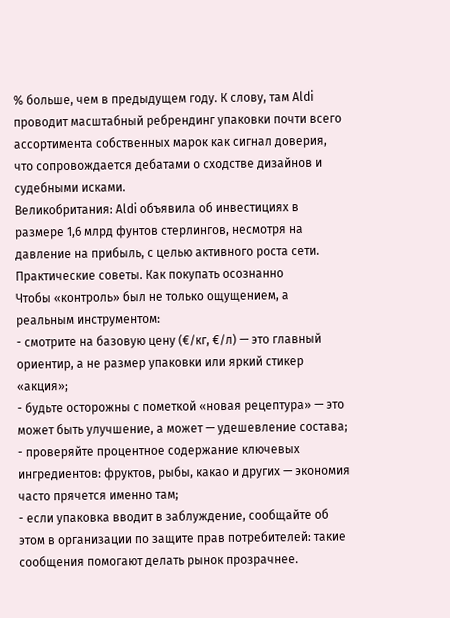% больше, чем в предыдущем году. К слову, там Aldi проводит масштабный ребрендинг упаковки почти всего ассортимента собственных марок как сигнал доверия, что сопровождается дебатами о сходстве дизайнов и судебными исками.
Великобритания: Aldi объявила об инвестициях в размере 1,6 млрд фунтов стерлингов, несмотря на давление на прибыль, с целью активного роста сети.
Практические советы. Как покупать осознанно
Чтобы «контроль» был не только ощущением, а реальным инструментом:
- смотрите на базовую цену (€/кг, €/л) — это главный ориентир, а не размер упаковки или яркий стикер «акция»;
- будьте осторожны с пометкой «новая рецептура» — это может быть улучшение, а может — удешевление состава;
- проверяйте процентное содержание ключевых ингредиентов: фруктов, рыбы, какао и других — экономия часто прячется именно там;
- если упаковка вводит в заблуждение, сообщайте об этом в организации по защите прав потребителей: такие сообщения помогают делать рынок прозрачнее.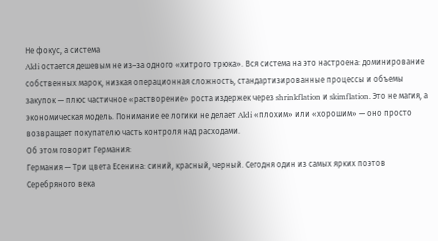Не фокус, а система
Aldi остается дешевым не из–за одного «хитрого трюка». Вся система на это настроена: доминирование собственных марок, низкая операционная сложность, стандартизированные процессы и объемы закупок — плюс частичное «растворение» роста издержек через shrinkflation и skimflation. Это не магия, а экономическая модель. Понимание ее логики не делает Aldi «плохим» или «хорошим» — оно просто возвращает покупателю часть контроля над расходами.
Об этом говорит Германия:
Германия — Три цвета Есенина: синий, красный, черный. Сегодня один из самых ярких поэтов Серебряного века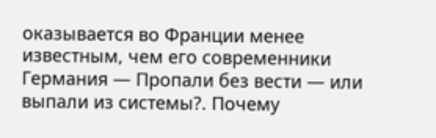оказывается во Франции менее известным, чем его современники
Германия — Пропали без вести — или выпали из системы?. Почему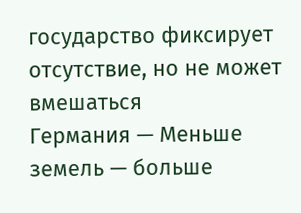государство фиксирует отсутствие, но не может вмешаться
Германия — Меньше земель — больше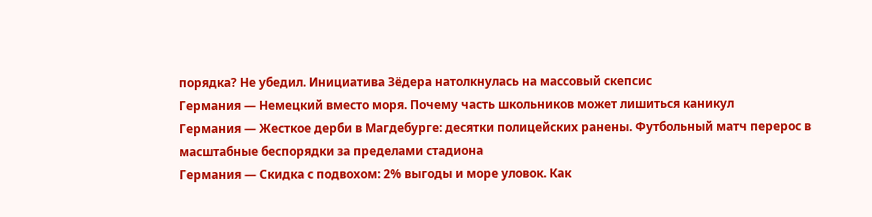порядка? Не убедил. Инициатива Зёдера натолкнулась на массовый скепсис
Германия — Немецкий вместо моря. Почему часть школьников может лишиться каникул
Германия — Жесткое дерби в Магдебурге: десятки полицейских ранены. Футбольный матч перерос в масштабные беспорядки за пределами стадиона
Германия — Скидка с подвохом: 2% выгоды и море уловок. Как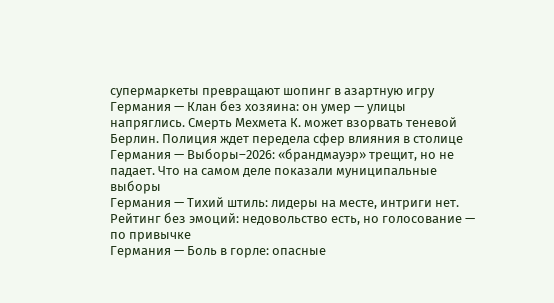супермаркеты превращают шопинг в азартную игру
Германия — Клан без хозяина: он умер — улицы напряглись. Смерть Мехмета К. может взорвать теневой Берлин. Полиция ждет передела сфер влияния в столице
Германия — Выборы–2026: «брандмауэр» трещит, но не падает. Что на самом деле показали муниципальные выборы
Германия — Тихий штиль: лидеры на месте, интриги нет. Рейтинг без эмоций: недовольство есть, но голосование — по привычке
Германия — Боль в горле: опасные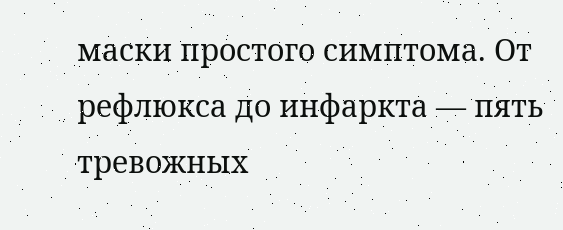маски простого симптома. От рефлюкса до инфаркта — пять тревожных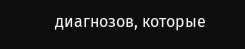диагнозов, которые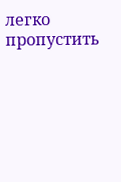легко пропустить